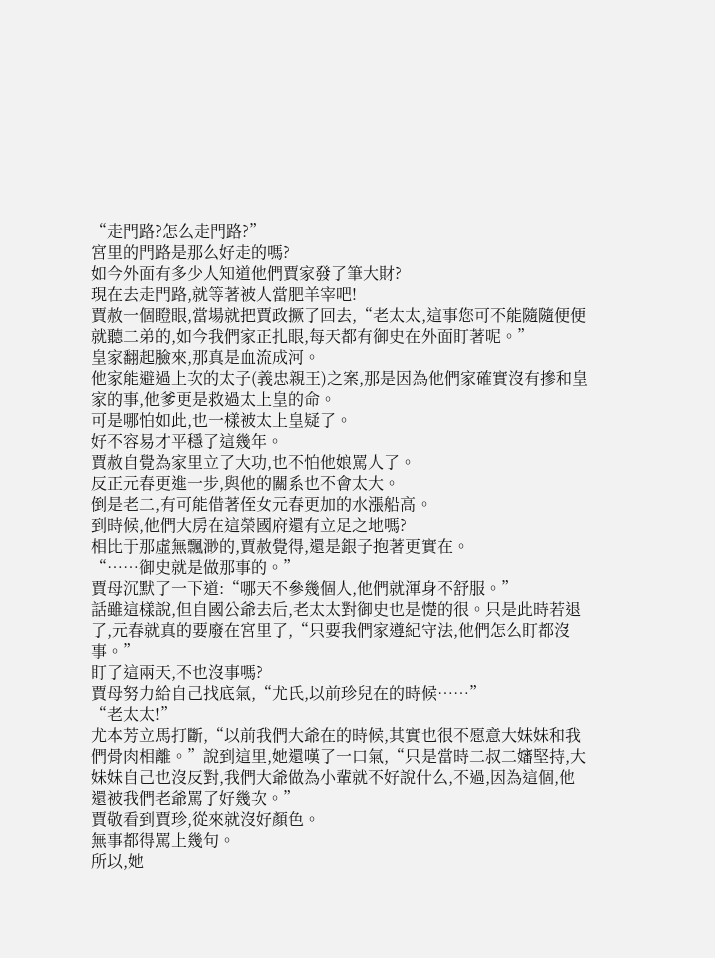“走門路?怎么走門路?”
宮里的門路是那么好走的嗎?
如今外面有多少人知道他們賈家發了筆大財?
現在去走門路,就等著被人當肥羊宰吧!
賈赦一個瞪眼,當場就把賈政撅了回去,“老太太,這事您可不能隨隨便便就聽二弟的,如今我們家正扎眼,每天都有御史在外面盯著呢。”
皇家翻起臉來,那真是血流成河。
他家能避過上次的太子(義忠親王)之案,那是因為他們家確實沒有摻和皇家的事,他爹更是救過太上皇的命。
可是哪怕如此,也一樣被太上皇疑了。
好不容易才平穩了這幾年。
賈赦自覺為家里立了大功,也不怕他娘罵人了。
反正元春更進一步,與他的關系也不會太大。
倒是老二,有可能借著侄女元春更加的水漲船高。
到時候,他們大房在這榮國府還有立足之地嗎?
相比于那虛無飄渺的,賈赦覺得,還是銀子抱著更實在。
“……御史就是做那事的。”
賈母沉默了一下道:“哪天不參幾個人,他們就渾身不舒服。”
話雖這樣說,但自國公爺去后,老太太對御史也是憷的很。只是此時若退了,元春就真的要廢在宮里了,“只要我們家遵紀守法,他們怎么盯都沒事。”
盯了這兩天,不也沒事嗎?
賈母努力給自己找底氣,“尤氏,以前珍兒在的時候……”
“老太太!”
尤本芳立馬打斷,“以前我們大爺在的時候,其實也很不愿意大妹妹和我們骨肉相離。”說到這里,她還嘆了一口氣,“只是當時二叔二嬸堅持,大妹妹自己也沒反對,我們大爺做為小輩就不好說什么,不過,因為這個,他還被我們老爺罵了好幾次。”
賈敬看到賈珍,從來就沒好顏色。
無事都得罵上幾句。
所以,她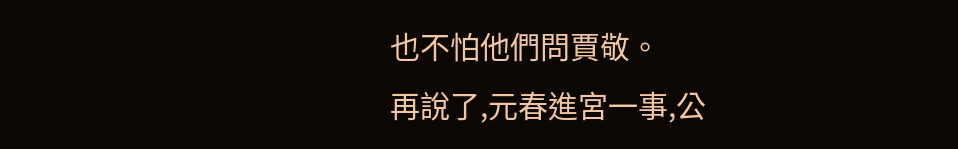也不怕他們問賈敬。
再說了,元春進宮一事,公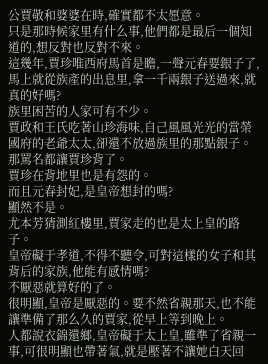公賈敬和婆婆在時,確實都不太愿意。
只是那時候家里有什么事,他們都是最后一個知道的,想反對也反對不來。
這幾年,賈珍唯西府馬首是瞻,一聲元春要銀子了,馬上就從族產的出息里,拿一千兩銀子送過來,就真的好嗎?
族里困苦的人家可有不少。
賈政和王氏吃著山珍海味,自己風風光光的當榮國府的老爺太太,卻還不放過族里的那點銀子。
那罵名都讓賈珍背了。
賈珍在背地里也是有怨的。
而且元春封妃,是皇帝想封的嗎?
顯然不是。
尤本芳猜測紅樓里,賈家走的也是太上皇的路子。
皇帝礙于孝道,不得不聽令,可對這樣的女子和其背后的家族,他能有感情嗎?
不厭惡就算好的了。
很明顯,皇帝是厭惡的。要不然省親那天,也不能讓準備了那么久的賈家,從早上等到晚上。
人都說衣錦還鄉,皇帝礙于太上皇,雖準了省親一事,可很明顯也帶著氣,就是壓著不讓她白天回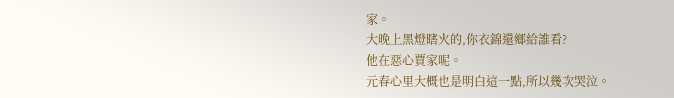家。
大晚上黑燈瞎火的,你衣錦還鄉給誰看?
他在惡心賈家呢。
元春心里大概也是明白這一點,所以幾次哭泣。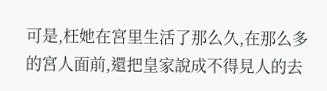可是,枉她在宮里生活了那么久,在那么多的宮人面前,還把皇家說成不得見人的去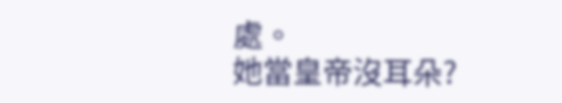處。
她當皇帝沒耳朵?